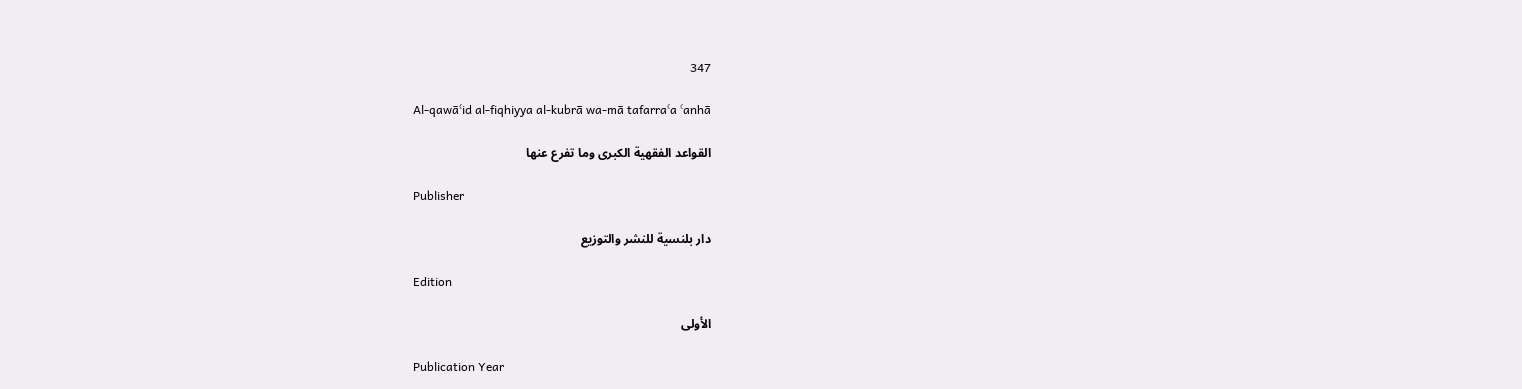347

Al-qawāʿid al-fiqhiyya al-kubrā wa-mā tafarraʿa ʿanhā

القواعد الفقهية الكبرى وما تفرع عنها

Publisher

دار بلنسية للنشر والتوزيع

Edition

الأولى

Publication Year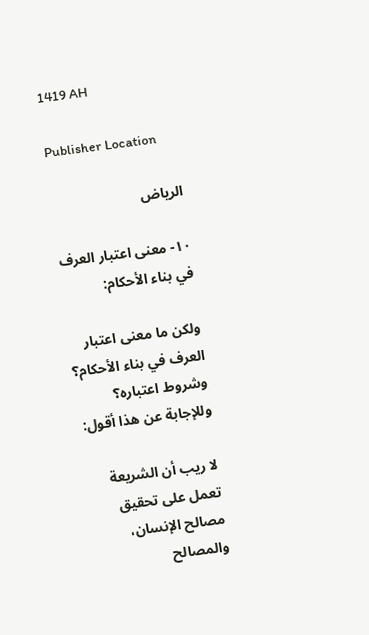1419 AH

Publisher Location

الرياض

١٠- معنى اعتبار العرف في بناء الأحكام:

ولكن ما معنى اعتبار العرف في بناء الأحكام؟ وشروط اعتباره؟ وللإجابة عن هذا أقول:

لا ريب أن الشريعة تعمل على تحقيق مصالح الإنسان، والمصالح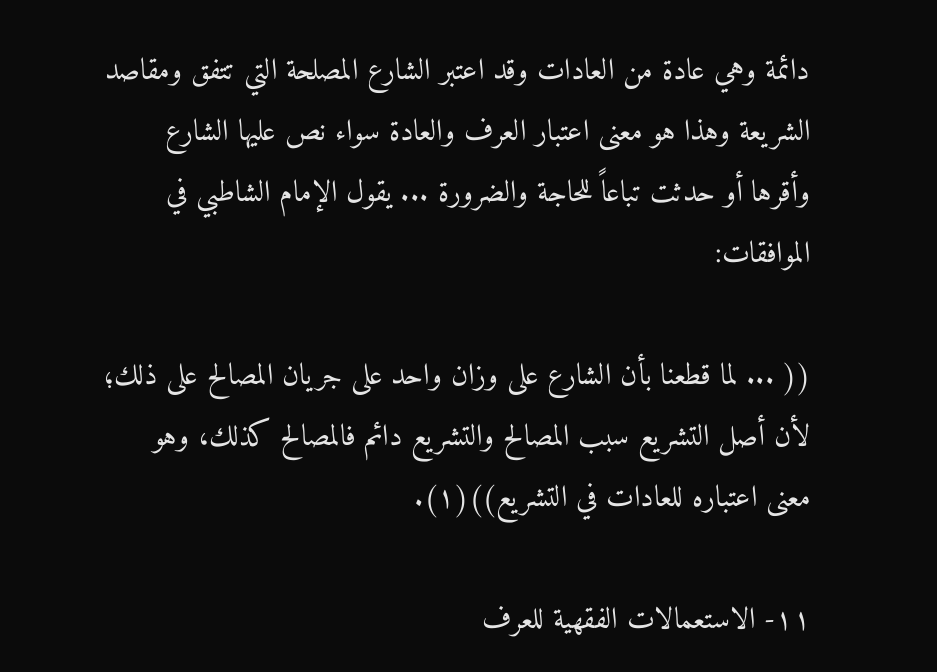دائمة وهي عادة من العادات وقد اعتبر الشارع المصلحة التي تتفق ومقاصد الشريعة وهذا هو معنى اعتبار العرف والعادة سواء نص عليها الشارع وأقرها أو حدثت تباعاً للحاجة والضرورة ... يقول الإمام الشاطبي في الموافقات:

(( ... لما قطعنا بأن الشارع على وزان واحد على جريان المصالح على ذلك؛ لأن أصل التشريع سبب المصالح والتشريع دائم فالمصالح كذلك، وهو معنى اعتباره للعادات في التشريع))(١).

١١- الاستعمالات الفقهية للعرف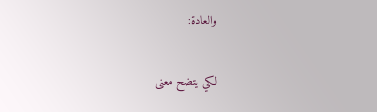والعادة:

لكي يتضح معنى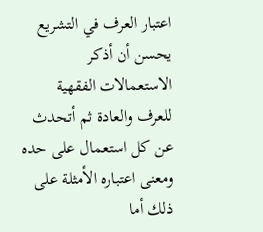اعتبار العرف في التشريع يحسن أن أذكر الاستعمالات الفقهية للعرف والعادة ثم أتحدث عن كل استعمال على حده ومعنى اعتباره الأمثلة على ذلك أما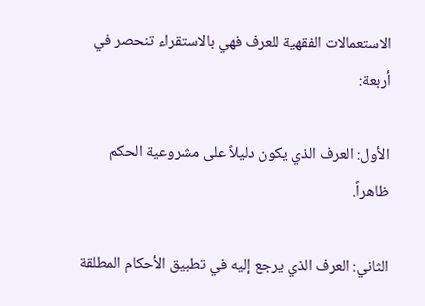الاستعمالات الفقهية للعرف فهي بالاستقراء تنحصر في أربعة:

الأول: العرف الذي يكون دليلاً على مشروعية الحكم ظاهراً.

الثاني: العرف الذي يرجع إليه في تطبيق الأحكام المطلقة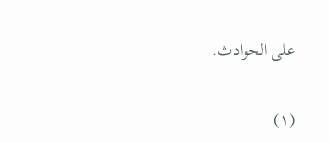على الحوادث.

(١)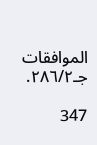الموافقات جـ٢٨٦/٢.

347